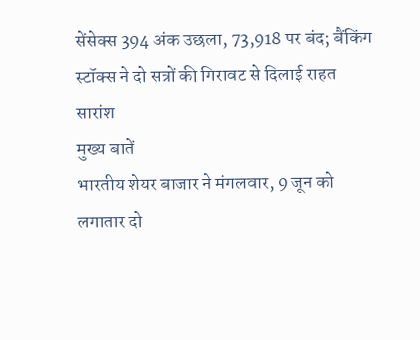सेंसेक्स 394 अंक उछला, 73,918 पर बंद; बैंकिंग स्टॉक्स ने दो सत्रों की गिरावट से दिलाई राहत
सारांश
मुख्य बातें
भारतीय शेयर बाजार ने मंगलवार, 9 जून को लगातार दो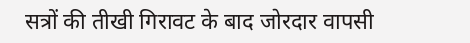सत्रों की तीखी गिरावट के बाद जोरदार वापसी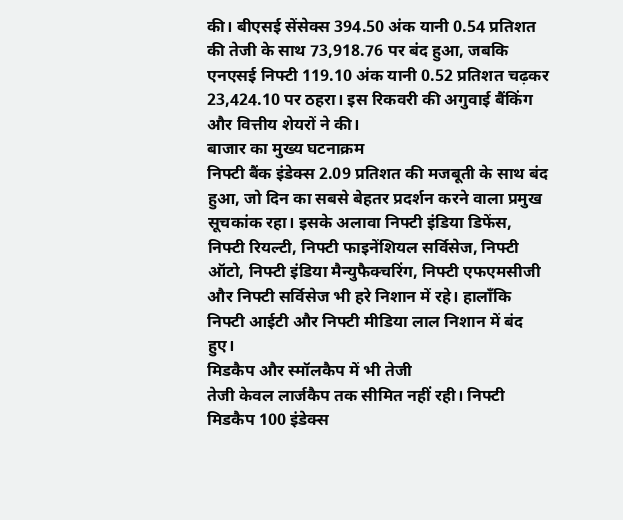की। बीएसई सेंसेक्स 394.50 अंक यानी 0.54 प्रतिशत की तेजी के साथ 73,918.76 पर बंद हुआ, जबकि एनएसई निफ्टी 119.10 अंक यानी 0.52 प्रतिशत चढ़कर 23,424.10 पर ठहरा। इस रिकवरी की अगुवाई बैंकिंग और वित्तीय शेयरों ने की।
बाजार का मुख्य घटनाक्रम
निफ्टी बैंक इंडेक्स 2.09 प्रतिशत की मजबूती के साथ बंद हुआ, जो दिन का सबसे बेहतर प्रदर्शन करने वाला प्रमुख सूचकांक रहा। इसके अलावा निफ्टी इंडिया डिफेंस, निफ्टी रियल्टी, निफ्टी फाइनेंशियल सर्विसेज, निफ्टी ऑटो, निफ्टी इंडिया मैन्युफैक्चरिंग, निफ्टी एफएमसीजी और निफ्टी सर्विसेज भी हरे निशान में रहे। हालाँकि निफ्टी आईटी और निफ्टी मीडिया लाल निशान में बंद हुए।
मिडकैप और स्मॉलकैप में भी तेजी
तेजी केवल लार्जकैप तक सीमित नहीं रही। निफ्टी मिडकैप 100 इंडेक्स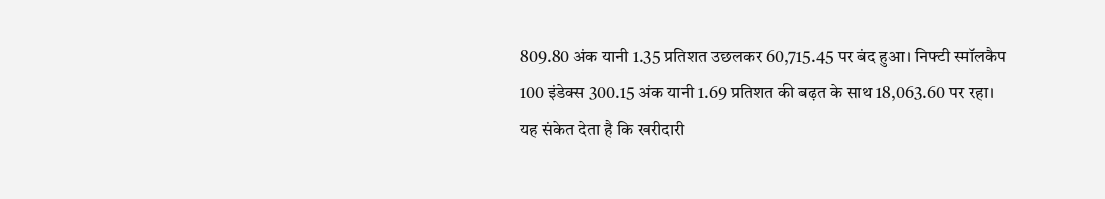809.80 अंक यानी 1.35 प्रतिशत उछलकर 60,715.45 पर बंद हुआ। निफ्टी स्मॉलकैप 100 इंडेक्स 300.15 अंक यानी 1.69 प्रतिशत की बढ़त के साथ 18,063.60 पर रहा। यह संकेत देता है कि खरीदारी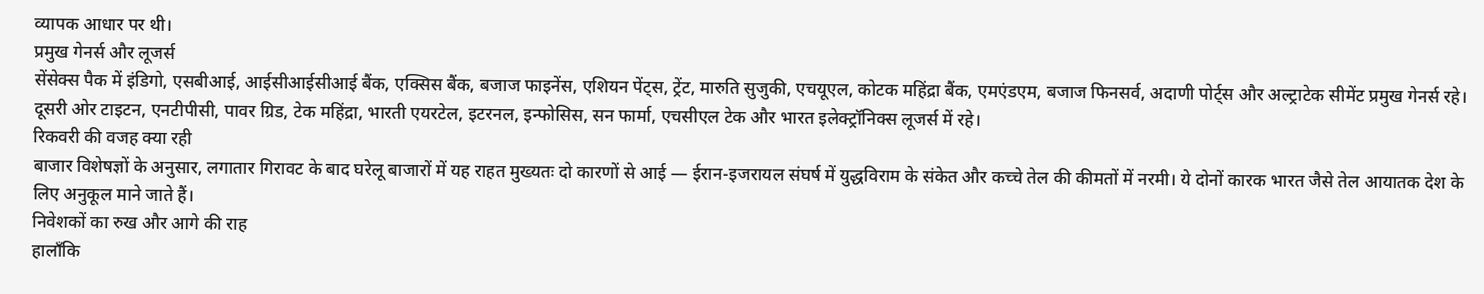व्यापक आधार पर थी।
प्रमुख गेनर्स और लूजर्स
सेंसेक्स पैक में इंडिगो, एसबीआई, आईसीआईसीआई बैंक, एक्सिस बैंक, बजाज फाइनेंस, एशियन पेंट्स, ट्रेंट, मारुति सुजुकी, एचयूएल, कोटक महिंद्रा बैंक, एमएंडएम, बजाज फिनसर्व, अदाणी पोर्ट्स और अल्ट्राटेक सीमेंट प्रमुख गेनर्स रहे। दूसरी ओर टाइटन, एनटीपीसी, पावर ग्रिड, टेक महिंद्रा, भारती एयरटेल, इटरनल, इन्फोसिस, सन फार्मा, एचसीएल टेक और भारत इलेक्ट्रॉनिक्स लूजर्स में रहे।
रिकवरी की वजह क्या रही
बाजार विशेषज्ञों के अनुसार, लगातार गिरावट के बाद घरेलू बाजारों में यह राहत मुख्यतः दो कारणों से आई — ईरान-इजरायल संघर्ष में युद्धविराम के संकेत और कच्चे तेल की कीमतों में नरमी। ये दोनों कारक भारत जैसे तेल आयातक देश के लिए अनुकूल माने जाते हैं।
निवेशकों का रुख और आगे की राह
हालाँकि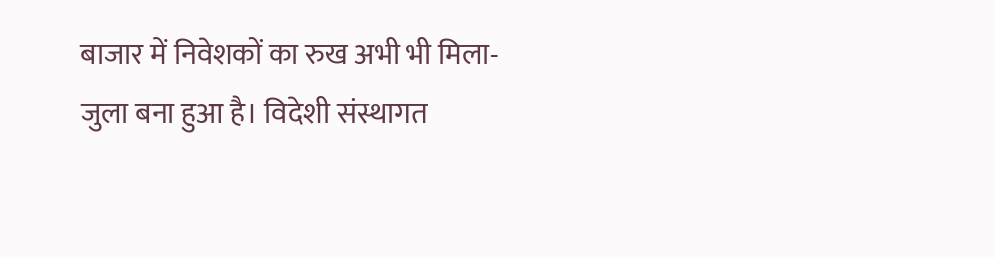बाजार में निवेशकों का रुख अभी भी मिला-जुला बना हुआ है। विदेशी संस्थागत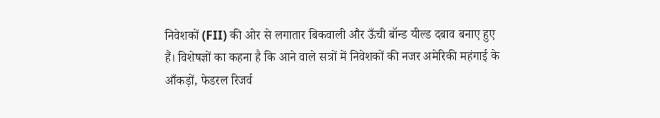निवेशकों (FII) की ओर से लगातार बिकवाली और ऊँची बॉन्ड यील्ड दबाव बनाए हुए हैं। विशेषज्ञों का कहना है कि आने वाले सत्रों में निवेशकों की नजर अमेरिकी महंगाई के आँकड़ों, फेडरल रिजर्व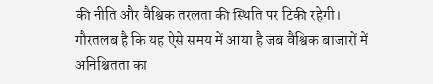की नीति और वैश्विक तरलता की स्थिति पर टिकी रहेगी। गौरतलब है कि यह ऐसे समय में आया है जब वैश्विक बाजारों में अनिश्चितता का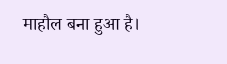माहौल बना हुआ है।